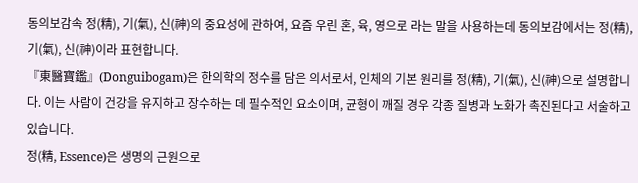동의보감속 정(精), 기(氣), 신(神)의 중요성에 관하여, 요즘 우린 혼, 육, 영으로 라는 말을 사용하는데 동의보감에서는 정(精), 기(氣), 신(神)이라 표현합니다.
『東醫寶鑑』(Donguibogam)은 한의학의 정수를 담은 의서로서, 인체의 기본 원리를 정(精), 기(氣), 신(神)으로 설명합니다. 이는 사람이 건강을 유지하고 장수하는 데 필수적인 요소이며, 균형이 깨질 경우 각종 질병과 노화가 촉진된다고 서술하고 있습니다.
정(精, Essence)은 생명의 근원으로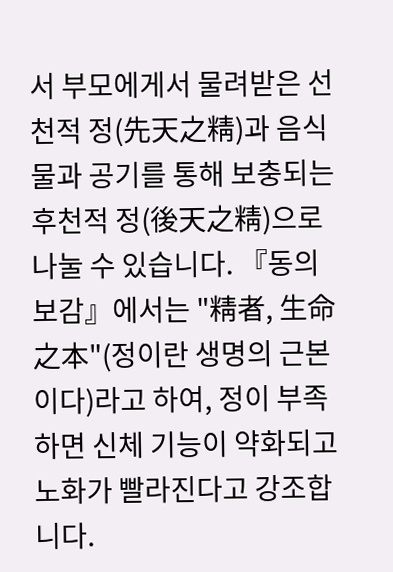서 부모에게서 물려받은 선천적 정(先天之精)과 음식물과 공기를 통해 보충되는 후천적 정(後天之精)으로 나눌 수 있습니다. 『동의보감』에서는 "精者, 生命之本"(정이란 생명의 근본이다)라고 하여, 정이 부족하면 신체 기능이 약화되고 노화가 빨라진다고 강조합니다.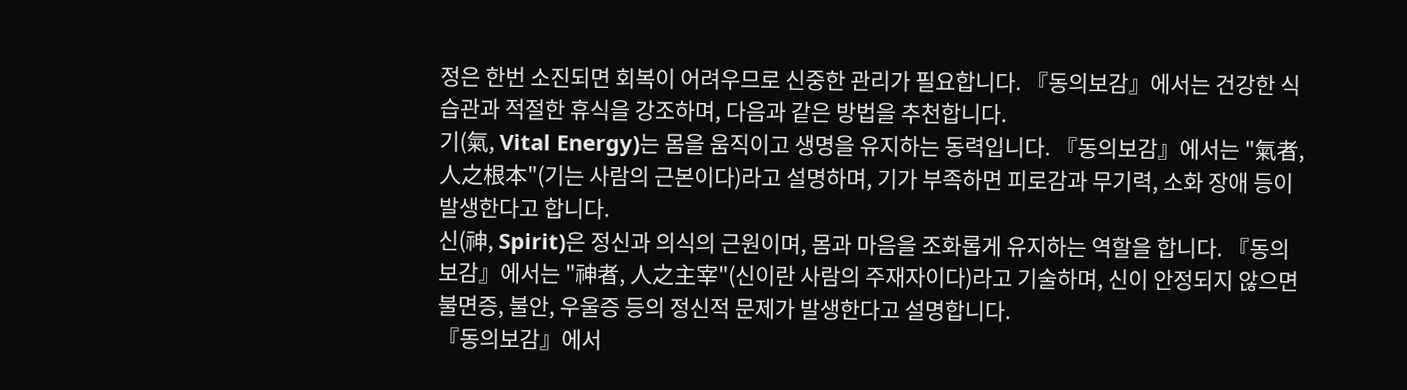정은 한번 소진되면 회복이 어려우므로 신중한 관리가 필요합니다. 『동의보감』에서는 건강한 식습관과 적절한 휴식을 강조하며, 다음과 같은 방법을 추천합니다.
기(氣, Vital Energy)는 몸을 움직이고 생명을 유지하는 동력입니다. 『동의보감』에서는 "氣者, 人之根本"(기는 사람의 근본이다)라고 설명하며, 기가 부족하면 피로감과 무기력, 소화 장애 등이 발생한다고 합니다.
신(神, Spirit)은 정신과 의식의 근원이며, 몸과 마음을 조화롭게 유지하는 역할을 합니다. 『동의보감』에서는 "神者, 人之主宰"(신이란 사람의 주재자이다)라고 기술하며, 신이 안정되지 않으면 불면증, 불안, 우울증 등의 정신적 문제가 발생한다고 설명합니다.
『동의보감』에서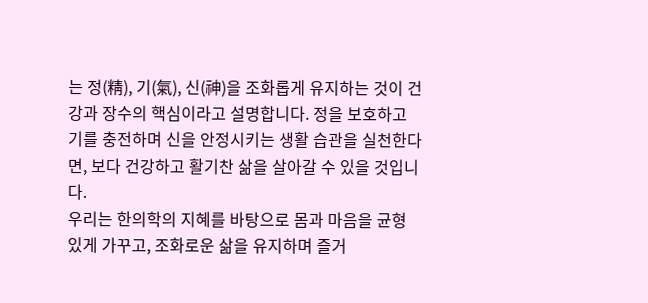는 정(精), 기(氣), 신(神)을 조화롭게 유지하는 것이 건강과 장수의 핵심이라고 설명합니다. 정을 보호하고 기를 충전하며 신을 안정시키는 생활 습관을 실천한다면, 보다 건강하고 활기찬 삶을 살아갈 수 있을 것입니다.
우리는 한의학의 지혜를 바탕으로 몸과 마음을 균형 있게 가꾸고, 조화로운 삶을 유지하며 즐거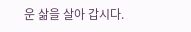운 삶을 살아 갑시다.